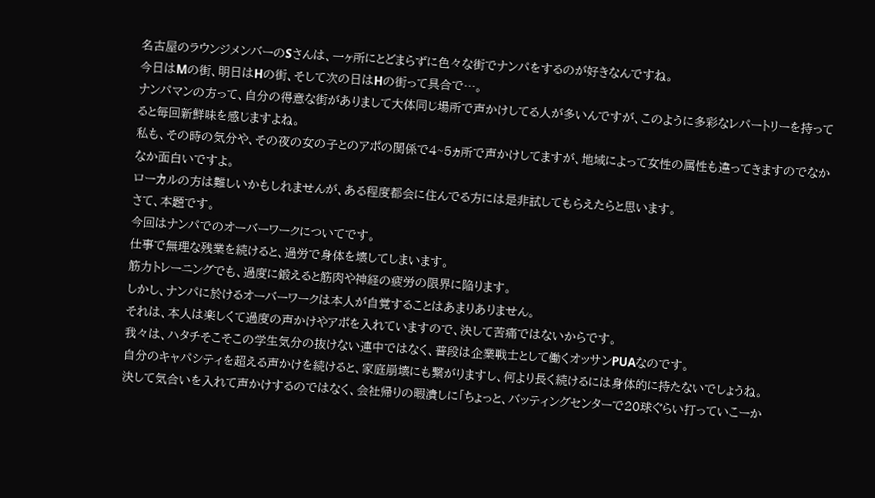名古屋のラウンジメンバーのSさんは、一ヶ所にとどまらずに色々な街でナンパをするのが好きなんですね。
今日はMの街、明日はHの街、そして次の日はHの街って具合で…。
ナンパマンの方って、自分の得意な街がありまして大体同じ場所で声かけしてる人が多いんですが、このように多彩なレパートリーを持ってると毎回新鮮味を感じますよね。
私も、その時の気分や、その夜の女の子とのアポの関係で4~5ヵ所で声かけしてますが、地域によって女性の属性も違ってきますのでなかなか面白いですよ。
ローカルの方は難しいかもしれませんが、ある程度都会に住んでる方には是非試してもらえたらと思います。
さて、本題です。
今回はナンパでのオーバーワークについてです。
仕事で無理な残業を続けると、過労で身体を壊してしまいます。
筋力トレーニングでも、過度に鍛えると筋肉や神経の疲労の限界に陥ります。
しかし、ナンパに於けるオーバーワークは本人が自覚することはあまりありません。
それは、本人は楽しくて過度の声かけやアポを入れていますので、決して苦痛ではないからです。
我々は、ハタチそこそこの学生気分の抜けない連中ではなく、普段は企業戦士として働くオッサンPUAなのです。
自分のキャパシティを超える声かけを続けると、家庭崩壊にも繋がりますし、何より長く続けるには身体的に持たないでしょうね。
決して気合いを入れて声かけするのではなく、会社帰りの暇潰しに「ちょっと、バッティングセンターで20球ぐらい打っていこーか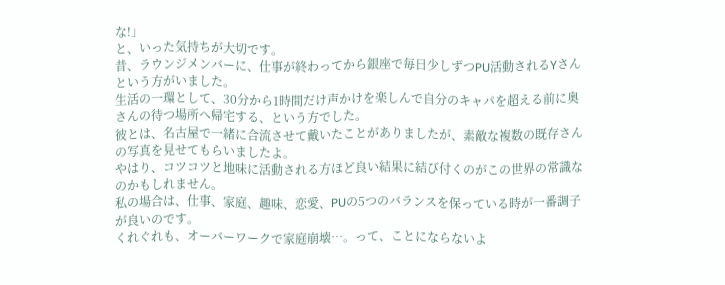な!」
と、いった気持ちが大切です。
昔、ラウンジメンバーに、仕事が終わってから銀座で毎日少しずつPU活動されるYさんという方がいました。
生活の一環として、30分から1時間だけ声かけを楽しんで自分のキャパを超える前に奥さんの待つ場所へ帰宅する、という方でした。
彼とは、名古屋で一緒に合流させて戴いたことがありましたが、素敵な複数の既存さんの写真を見せてもらいましたよ。
やはり、コツコツと地味に活動される方ほど良い結果に結び付くのがこの世界の常識なのかもしれません。
私の場合は、仕事、家庭、趣味、恋愛、PUの5つのバランスを保っている時が一番調子が良いのです。
くれぐれも、オーバーワークで家庭崩壊…。って、ことにならないよ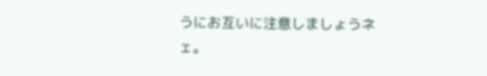うにお互いに注意しましょうネェ。